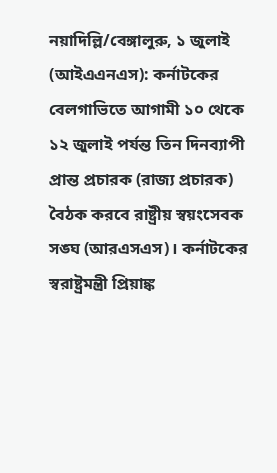নয়াদিল্লি/বেঙ্গালুরু, ১ জুলাই (আইএএনএস): কর্নাটকের বেলগাভিতে আগামী ১০ থেকে ১২ জুলাই পর্যন্ত তিন দিনব্যাপী প্রান্ত প্রচারক (রাজ্য প্রচারক) বৈঠক করবে রাষ্ট্রীয় স্বয়ংসেবক সঙ্ঘ (আরএসএস)। কর্নাটকের স্বরাষ্ট্রমন্ত্রী প্রিয়াঙ্ক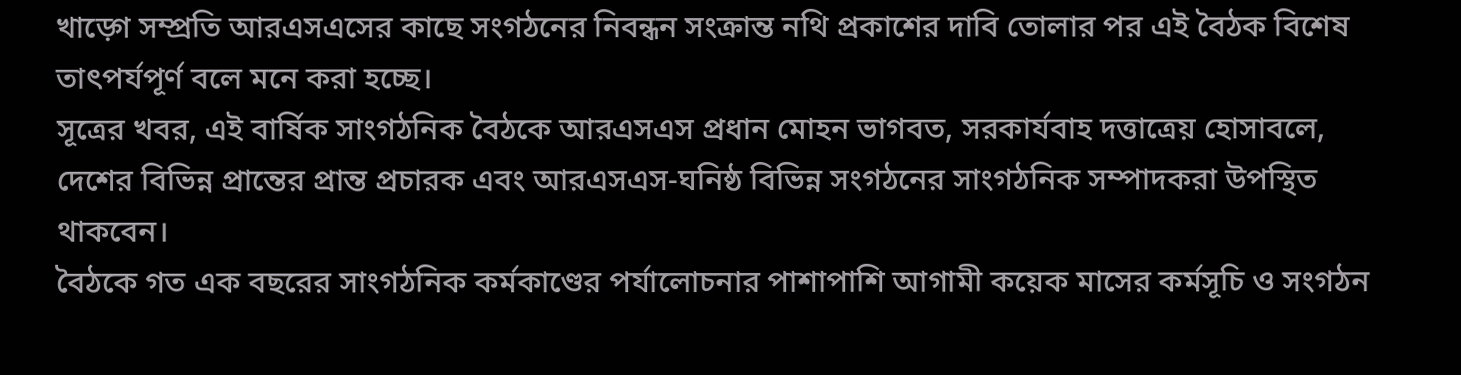খাড়্গে সম্প্রতি আরএসএসের কাছে সংগঠনের নিবন্ধন সংক্রান্ত নথি প্রকাশের দাবি তোলার পর এই বৈঠক বিশেষ তাৎপর্যপূর্ণ বলে মনে করা হচ্ছে।
সূত্রের খবর, এই বার্ষিক সাংগঠনিক বৈঠকে আরএসএস প্রধান মোহন ভাগবত, সরকার্যবাহ দত্তাত্রেয় হোসাবলে, দেশের বিভিন্ন প্রান্তের প্রান্ত প্রচারক এবং আরএসএস-ঘনিষ্ঠ বিভিন্ন সংগঠনের সাংগঠনিক সম্পাদকরা উপস্থিত থাকবেন।
বৈঠকে গত এক বছরের সাংগঠনিক কর্মকাণ্ডের পর্যালোচনার পাশাপাশি আগামী কয়েক মাসের কর্মসূচি ও সংগঠন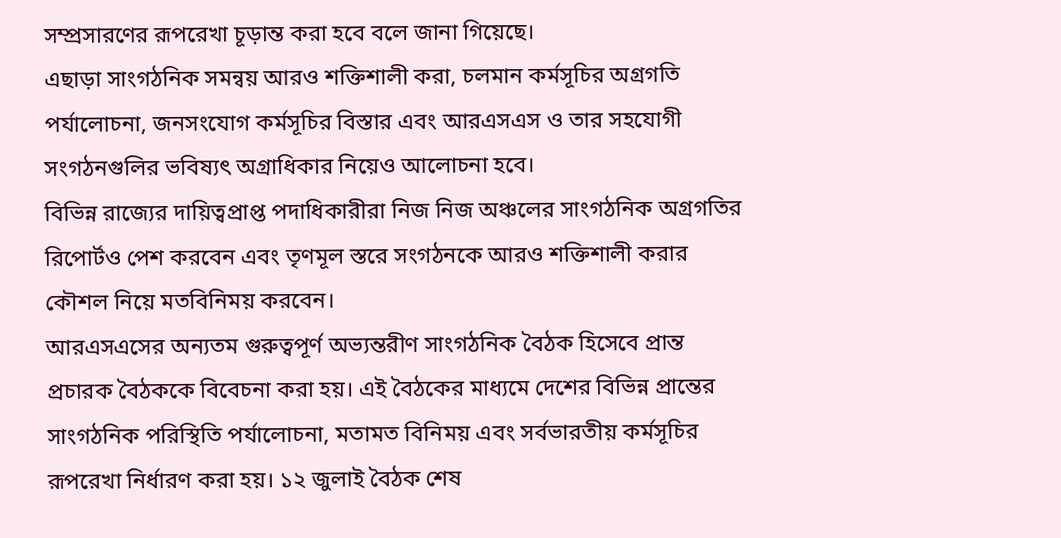সম্প্রসারণের রূপরেখা চূড়ান্ত করা হবে বলে জানা গিয়েছে।
এছাড়া সাংগঠনিক সমন্বয় আরও শক্তিশালী করা, চলমান কর্মসূচির অগ্রগতি পর্যালোচনা, জনসংযোগ কর্মসূচির বিস্তার এবং আরএসএস ও তার সহযোগী সংগঠনগুলির ভবিষ্যৎ অগ্রাধিকার নিয়েও আলোচনা হবে।
বিভিন্ন রাজ্যের দায়িত্বপ্রাপ্ত পদাধিকারীরা নিজ নিজ অঞ্চলের সাংগঠনিক অগ্রগতির রিপোর্টও পেশ করবেন এবং তৃণমূল স্তরে সংগঠনকে আরও শক্তিশালী করার কৌশল নিয়ে মতবিনিময় করবেন।
আরএসএসের অন্যতম গুরুত্বপূর্ণ অভ্যন্তরীণ সাংগঠনিক বৈঠক হিসেবে প্রান্ত প্রচারক বৈঠককে বিবেচনা করা হয়। এই বৈঠকের মাধ্যমে দেশের বিভিন্ন প্রান্তের সাংগঠনিক পরিস্থিতি পর্যালোচনা, মতামত বিনিময় এবং সর্বভারতীয় কর্মসূচির রূপরেখা নির্ধারণ করা হয়। ১২ জুলাই বৈঠক শেষ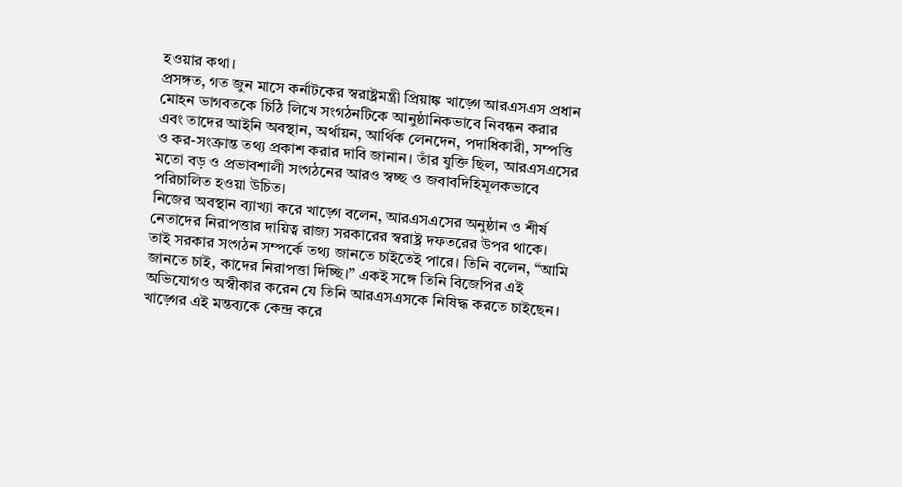হওয়ার কথা।
প্রসঙ্গত, গত জুন মাসে কর্নাটকের স্বরাষ্ট্রমন্ত্রী প্রিয়াঙ্ক খাড়্গে আরএসএস প্রধান মোহন ভাগবতকে চিঠি লিখে সংগঠনটিকে আনুষ্ঠানিকভাবে নিবন্ধন করার এবং তাদের আইনি অবস্থান, অর্থায়ন, আর্থিক লেনদেন, পদাধিকারী, সম্পত্তি ও কর-সংক্রান্ত তথ্য প্রকাশ করার দাবি জানান। তাঁর যুক্তি ছিল, আরএসএসের মতো বড় ও প্রভাবশালী সংগঠনের আরও স্বচ্ছ ও জবাবদিহিমূলকভাবে পরিচালিত হওয়া উচিত।
নিজের অবস্থান ব্যাখ্যা করে খাড়্গে বলেন, আরএসএসের অনুষ্ঠান ও শীর্ষ নেতাদের নিরাপত্তার দায়িত্ব রাজ্য সরকারের স্বরাষ্ট্র দফতরের উপর থাকে। তাই সরকার সংগঠন সম্পর্কে তথ্য জানতে চাইতেই পারে। তিনি বলেন, “আমি জানতে চাই, কাদের নিরাপত্তা দিচ্ছি।” একই সঙ্গে তিনি বিজেপির এই অভিযোগও অস্বীকার করেন যে তিনি আরএসএসকে নিষিদ্ধ করতে চাইছেন।
খাড়্গের এই মন্তব্যকে কেন্দ্র করে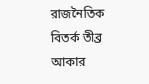রাজনৈতিক বিতর্ক তীব্র আকার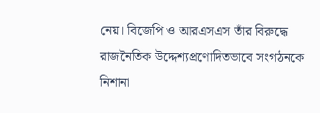নেয়। বিজেপি ও আরএসএস তাঁর বিরুদ্ধে রাজনৈতিক উদ্দেশ্যপ্রণোদিতভাবে সংগঠনকে নিশানা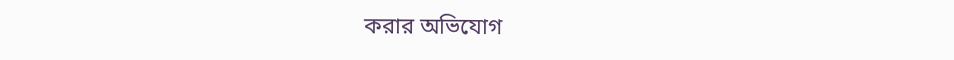করার অভিযোগ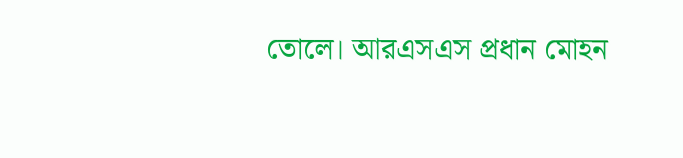তোলে। আরএসএস প্রধান মোহন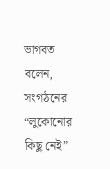ভাগবত বলেন, সংগঠনের “লুকোনোর কিছু নেই”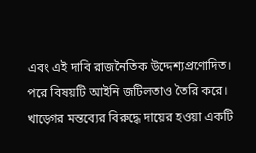এবং এই দাবি রাজনৈতিক উদ্দেশ্যপ্রণোদিত।
পরে বিষয়টি আইনি জটিলতাও তৈরি করে। খাড়্গের মন্তব্যের বিরুদ্ধে দায়ের হওয়া একটি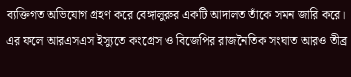ব্যক্তিগত অভিযোগ গ্রহণ করে বেঙ্গালুরুর একটি আদালত তাঁকে সমন জারি করে। এর ফলে আরএসএস ইস্যুতে কংগ্রেস ও বিজেপির রাজনৈতিক সংঘাত আরও তীব্র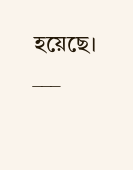হয়েছে।
___